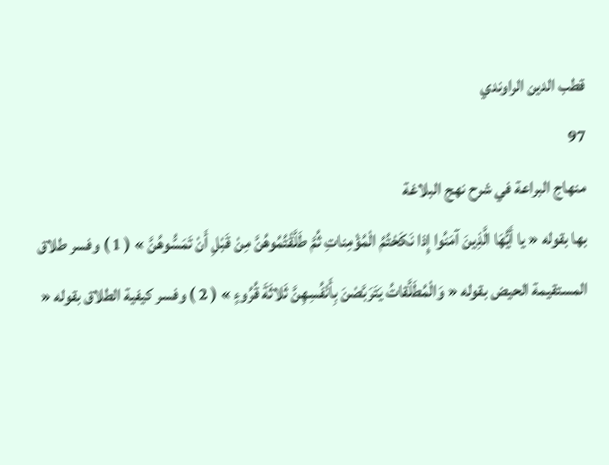قطب الدين الراوندي
97
منهاج البراعة في شرح نهج البلاغة
بها بقوله « يا أَيُّهَا الَّذِينَ آمَنُوا إِذا نَكَحْتُمُ الْمُؤْمِناتِ ثُمَّ طَلَّقْتُمُوهُنَّ مِنْ قَبْلِ أَنْ تَمَسُّوهُنَّ » ( 1 ) وفسر طلاق المستقيمة الحيض بقوله « وَالْمُطَلَّقاتُ يَتَرَبَّصْنَ بِأَنْفُسِهِنَّ ثَلاثَةَ قُرُوءٍ » ( 2 ) وفسر كيفية الطلاق بقوله «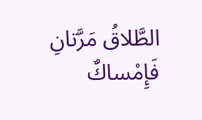الطَّلاقُ مَرَّتانِ فَإِمْساكٌ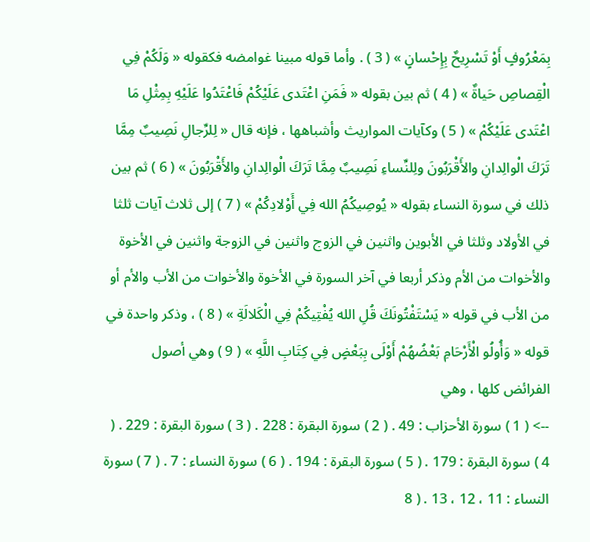بِمَعْرُوفٍ أَوْ تَسْرِيحٌ بِإِحْسانٍ » ( 3 ) . وأما قوله مبينا غوامضه فكقوله « وَلَكُمْ فِي الْقِصاصِ حَياةٌ » ( 4 ) ثم بين بقوله « فَمَنِ اعْتَدى عَلَيْكُمْ فَاعْتَدُوا عَلَيْهِ بِمِثْلِ مَا اعْتَدى عَلَيْكُمْ » ( 5 ) وكآيات المواريث وأشباهها ، فإنه قال « لِلرِّجالِ نَصِيبٌ مِمَّا تَرَكَ الْوالِدانِ والأَقْرَبُونَ ولِلنِّساءِ نَصِيبٌ مِمَّا تَرَكَ الْوالِدانِ والأَقْرَبُونَ » ( 6 ) ثم بين ذلك في سورة النساء بقوله « يُوصِيكُمُ الله فِي أَوْلادِكُمْ » ( 7 ) إلى ثلاث آيات ثلثا في الأولاد وثلثا في الأبوين واثنين في الزوج واثنين في الزوجة واثنين في الأخوة والأخوات من الأم وذكر أربعا في آخر السورة في الأخوة والأخوات من الأب والأم أو من الأب في قوله « يَسْتَفْتُونَكَ قُلِ الله يُفْتِيكُمْ فِي الْكَلالَةِ » ( 8 ) ، وذكر واحدة في قوله « وَأُولُو الْأَرْحَامِ بَعْضُهُمْ أَوْلَى بِبَعْضٍ فِي كِتَابِ اللَّهِ » ( 9 ) وهي أصول الفرائض كلها ، وهي
--> ( 1 ) سورة الأحزاب : 49 . ( 2 ) سورة البقرة : 228 . ( 3 ) سورة البقرة : 229 . ( 4 ) سورة البقرة : 179 . ( 5 ) سورة البقرة : 194 . ( 6 ) سورة النساء : 7 . ( 7 ) سورة النساء : 11 ، 12 ، 13 . ( 8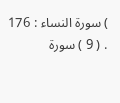) سورة النساء : 176 . ( 9 ) سورة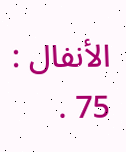الأنفال : 75 .